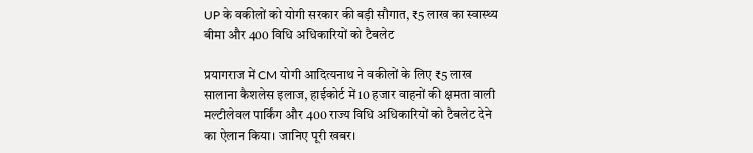UP के वकीलों को योगी सरकार की बड़ी सौगात, ₹5 लाख का स्वास्थ्य बीमा और 400 विधि अधिकारियों को टैबलेट

प्रयागराज में CM योगी आदित्यनाथ ने वकीलों के लिए ₹5 लाख सालाना कैशलेस इलाज, हाईकोर्ट में 10 हजार वाहनों की क्षमता वाली मल्टीलेवल पार्किंग और 400 राज्य विधि अधिकारियों को टैबलेट देने का ऐलान किया। जानिए पूरी खबर।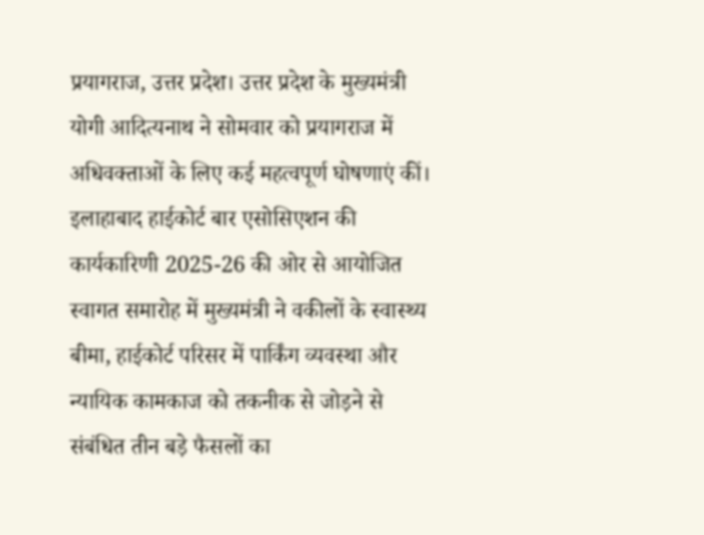प्रयागराज, उत्तर प्रदेश। उत्तर प्रदेश के मुख्यमंत्री योगी आदित्यनाथ ने सोमवार को प्रयागराज में अधिवक्ताओं के लिए कई महत्वपूर्ण घोषणाएं कीं। इलाहाबाद हाईकोर्ट बार एसोसिएशन की कार्यकारिणी 2025-26 की ओर से आयोजित स्वागत समारोह में मुख्यमंत्री ने वकीलों के स्वास्थ्य बीमा, हाईकोर्ट परिसर में पार्किंग व्यवस्था और न्यायिक कामकाज को तकनीक से जोड़ने से संबंधित तीन बड़े फैसलों का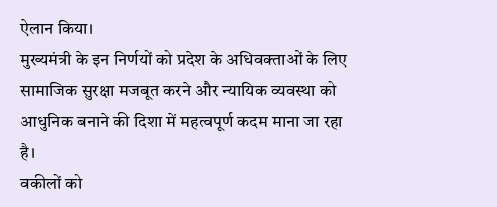ऐलान किया।
मुख्यमंत्री के इन निर्णयों को प्रदेश के अधिवक्ताओं के लिए सामाजिक सुरक्षा मजबूत करने और न्यायिक व्यवस्था को आधुनिक बनाने की दिशा में महत्वपूर्ण कदम माना जा रहा है।
वकीलों को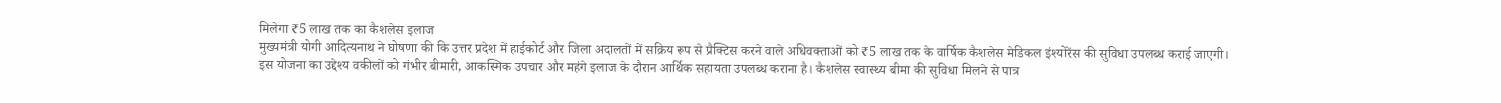मिलेगा ₹5 लाख तक का कैशलेस इलाज
मुख्यमंत्री योगी आदित्यनाथ ने घोषणा की कि उत्तर प्रदेश में हाईकोर्ट और जिला अदालतों में सक्रिय रूप से प्रैक्टिस करने वाले अधिवक्ताओं को ₹5 लाख तक के वार्षिक कैशलेस मेडिकल इंश्योरेंस की सुविधा उपलब्ध कराई जाएगी।
इस योजना का उद्देश्य वकीलों को गंभीर बीमारी, आकस्मिक उपचार और महंगे इलाज के दौरान आर्थिक सहायता उपलब्ध कराना है। कैशलेस स्वास्थ्य बीमा की सुविधा मिलने से पात्र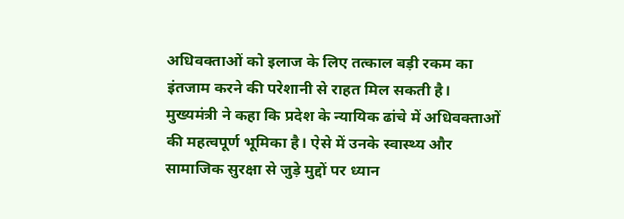अधिवक्ताओं को इलाज के लिए तत्काल बड़ी रकम का इंतजाम करने की परेशानी से राहत मिल सकती है।
मुख्यमंत्री ने कहा कि प्रदेश के न्यायिक ढांचे में अधिवक्ताओं की महत्वपूर्ण भूमिका है। ऐसे में उनके स्वास्थ्य और सामाजिक सुरक्षा से जुड़े मुद्दों पर ध्यान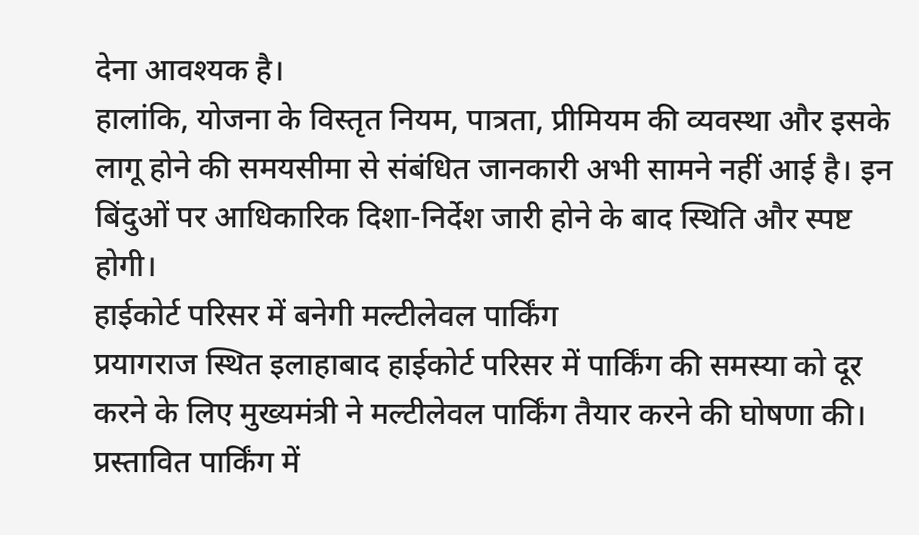देना आवश्यक है।
हालांकि, योजना के विस्तृत नियम, पात्रता, प्रीमियम की व्यवस्था और इसके लागू होने की समयसीमा से संबंधित जानकारी अभी सामने नहीं आई है। इन बिंदुओं पर आधिकारिक दिशा-निर्देश जारी होने के बाद स्थिति और स्पष्ट होगी।
हाईकोर्ट परिसर में बनेगी मल्टीलेवल पार्किंग
प्रयागराज स्थित इलाहाबाद हाईकोर्ट परिसर में पार्किंग की समस्या को दूर करने के लिए मुख्यमंत्री ने मल्टीलेवल पार्किंग तैयार करने की घोषणा की।
प्रस्तावित पार्किंग में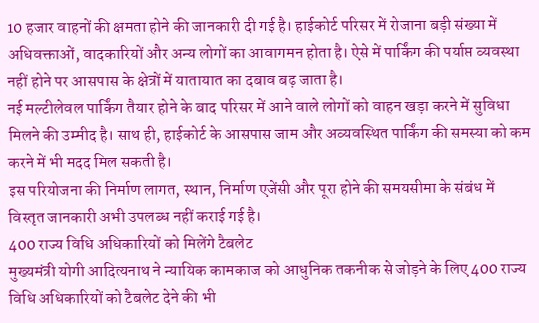10 हजार वाहनों की क्षमता होने की जानकारी दी गई है। हाईकोर्ट परिसर में रोजाना बड़ी संख्या में अधिवक्ताओं, वादकारियों और अन्य लोगों का आवागमन होता है। ऐसे में पार्किंग की पर्याप्त व्यवस्था नहीं होने पर आसपास के क्षेत्रों में यातायात का दबाव बढ़ जाता है।
नई मल्टीलेवल पार्किंग तैयार होने के बाद परिसर में आने वाले लोगों को वाहन खड़ा करने में सुविधा मिलने की उम्मीद है। साथ ही, हाईकोर्ट के आसपास जाम और अव्यवस्थित पार्किंग की समस्या को कम करने में भी मदद मिल सकती है।
इस परियोजना की निर्माण लागत, स्थान, निर्माण एजेंसी और पूरा होने की समयसीमा के संबंध में विस्तृत जानकारी अभी उपलब्ध नहीं कराई गई है।
400 राज्य विधि अधिकारियों को मिलेंगे टैबलेट
मुख्यमंत्री योगी आदित्यनाथ ने न्यायिक कामकाज को आधुनिक तकनीक से जोड़ने के लिए 400 राज्य विधि अधिकारियों को टैबलेट देने की भी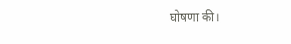घोषणा की।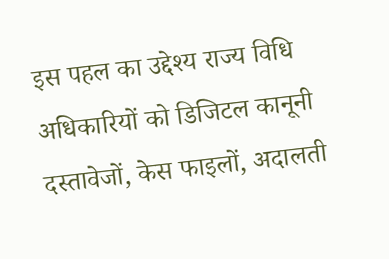इस पहल का उद्देश्य राज्य विधि अधिकारियों को डिजिटल कानूनी दस्तावेजों, केस फाइलों, अदालती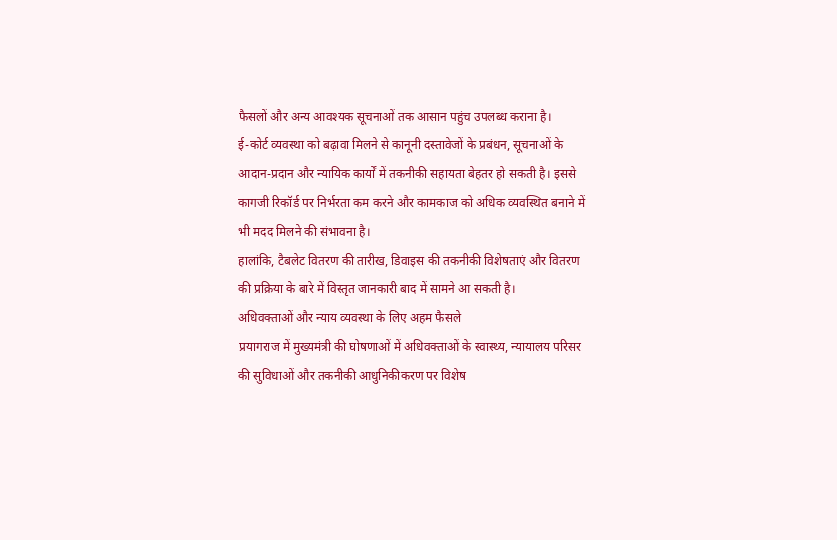फैसलों और अन्य आवश्यक सूचनाओं तक आसान पहुंच उपलब्ध कराना है।
ई-कोर्ट व्यवस्था को बढ़ावा मिलने से कानूनी दस्तावेजों के प्रबंधन, सूचनाओं के आदान-प्रदान और न्यायिक कार्यों में तकनीकी सहायता बेहतर हो सकती है। इससे कागजी रिकॉर्ड पर निर्भरता कम करने और कामकाज को अधिक व्यवस्थित बनाने में भी मदद मिलने की संभावना है।
हालांकि, टैबलेट वितरण की तारीख, डिवाइस की तकनीकी विशेषताएं और वितरण की प्रक्रिया के बारे में विस्तृत जानकारी बाद में सामने आ सकती है।
अधिवक्ताओं और न्याय व्यवस्था के लिए अहम फैसले
प्रयागराज में मुख्यमंत्री की घोषणाओं में अधिवक्ताओं के स्वास्थ्य, न्यायालय परिसर की सुविधाओं और तकनीकी आधुनिकीकरण पर विशेष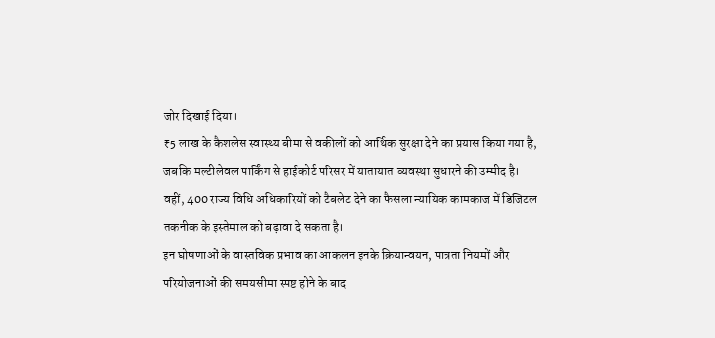जोर दिखाई दिया।
₹5 लाख के कैशलेस स्वास्थ्य बीमा से वकीलों को आर्थिक सुरक्षा देने का प्रयास किया गया है, जबकि मल्टीलेवल पार्किंग से हाईकोर्ट परिसर में यातायात व्यवस्था सुधारने की उम्मीद है। वहीं, 400 राज्य विधि अधिकारियों को टैबलेट देने का फैसला न्यायिक कामकाज में डिजिटल तकनीक के इस्तेमाल को बढ़ावा दे सकता है।
इन घोषणाओं के वास्तविक प्रभाव का आकलन इनके क्रियान्वयन, पात्रता नियमों और परियोजनाओं की समयसीमा स्पष्ट होने के बाद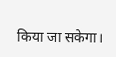किया जा सकेगा।